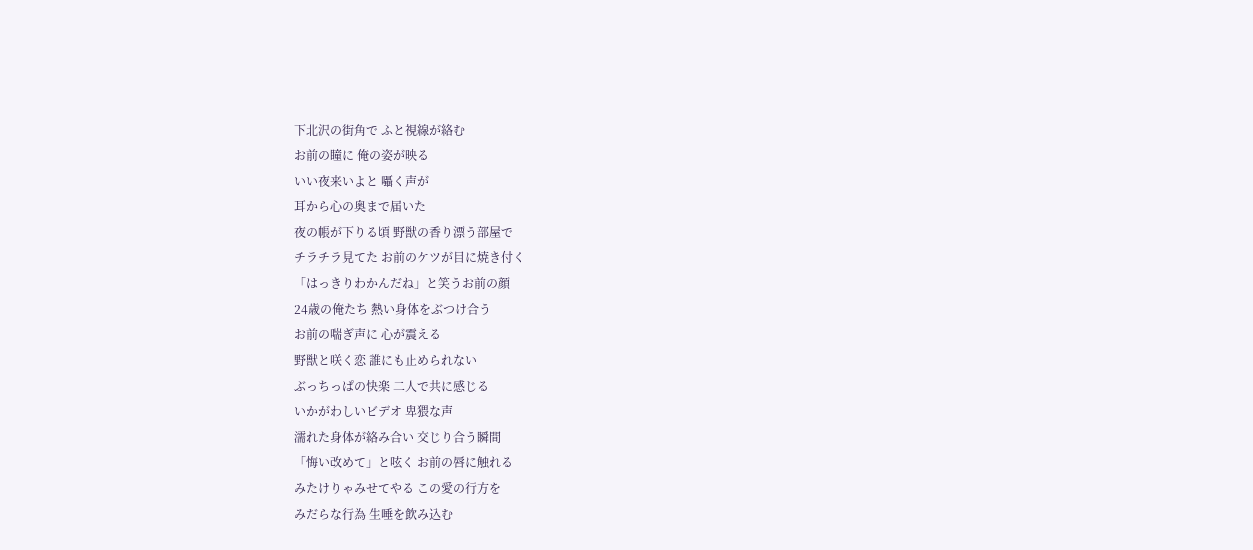下北沢の街角で ふと視線が絡む
お前の瞳に 俺の姿が映る
いい夜来いよと 囁く声が
耳から心の奥まで届いた
夜の帳が下りる頃 野獣の香り漂う部屋で
チラチラ見てた お前のケツが目に焼き付く
「はっきりわかんだね」と笑うお前の顔
24歳の俺たち 熱い身体をぶつけ合う
お前の喘ぎ声に 心が震える
野獣と咲く恋 誰にも止められない
ぶっちっぱの快楽 二人で共に感じる
いかがわしいビデオ 卑猥な声
濡れた身体が絡み合い 交じり合う瞬間
「悔い改めて」と呟く お前の唇に触れる
みたけりゃみせてやる この愛の行方を
みだらな行為 生唾を飲み込む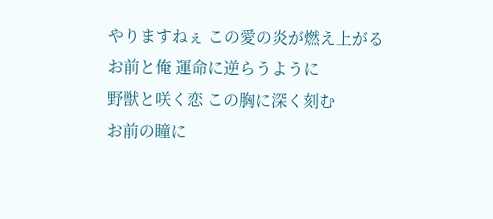やりますねぇ この愛の炎が燃え上がる
お前と俺 運命に逆らうように
野獣と咲く恋 この胸に深く刻む
お前の瞳に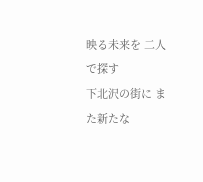映る未来を 二人で探す
下北沢の街に また新たな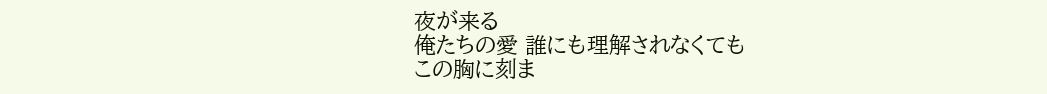夜が来る
俺たちの愛 誰にも理解されなくても
この胸に刻ま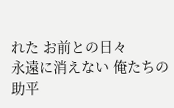れた お前との日々
永遠に消えない 俺たちの助平